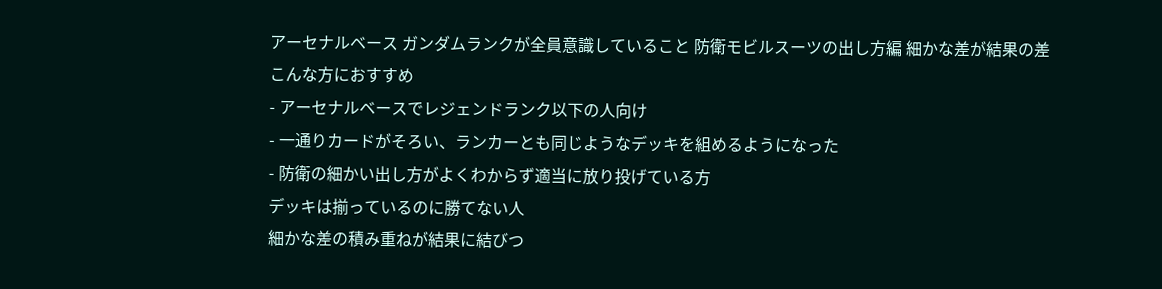アーセナルベース ガンダムランクが全員意識していること 防衛モビルスーツの出し方編 細かな差が結果の差
こんな方におすすめ
- アーセナルベースでレジェンドランク以下の人向け
- 一通りカードがそろい、ランカーとも同じようなデッキを組めるようになった
- 防衛の細かい出し方がよくわからず適当に放り投げている方
デッキは揃っているのに勝てない人
細かな差の積み重ねが結果に結びつ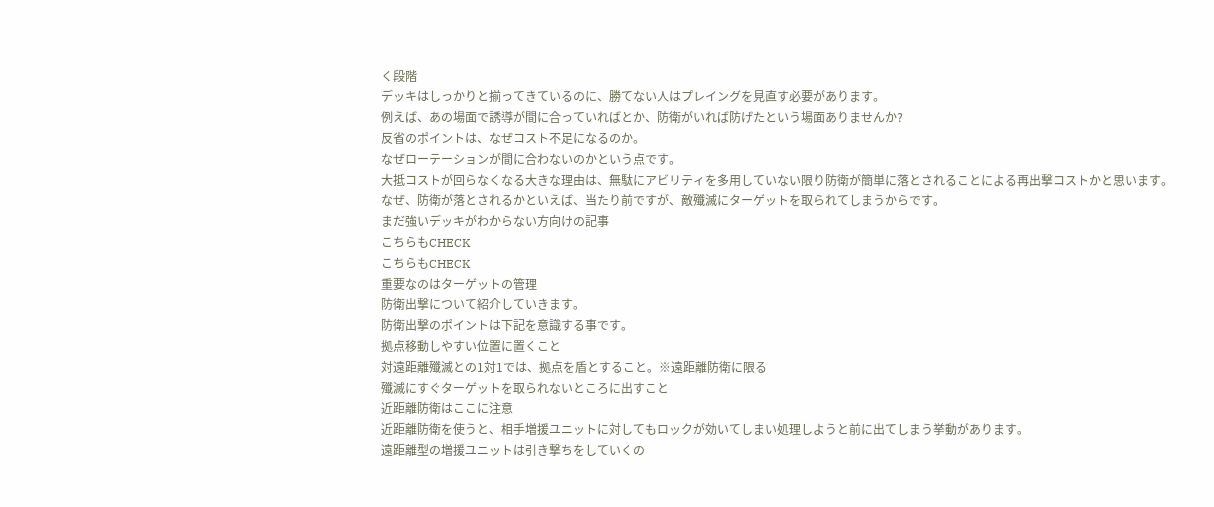く段階
デッキはしっかりと揃ってきているのに、勝てない人はプレイングを見直す必要があります。
例えば、あの場面で誘導が間に合っていればとか、防衛がいれば防げたという場面ありませんか?
反省のポイントは、なぜコスト不足になるのか。
なぜローテーションが間に合わないのかという点です。
大抵コストが回らなくなる大きな理由は、無駄にアビリティを多用していない限り防衛が簡単に落とされることによる再出撃コストかと思います。
なぜ、防衛が落とされるかといえば、当たり前ですが、敵殲滅にターゲットを取られてしまうからです。
まだ強いデッキがわからない方向けの記事
こちらもCHECK
こちらもCHECK
重要なのはターゲットの管理
防衛出撃について紹介していきます。
防衛出撃のポイントは下記を意識する事です。
拠点移動しやすい位置に置くこと
対遠距離殲滅との1対1では、拠点を盾とすること。※遠距離防衛に限る
殲滅にすぐターゲットを取られないところに出すこと
近距離防衛はここに注意
近距離防衛を使うと、相手増援ユニットに対してもロックが効いてしまい処理しようと前に出てしまう挙動があります。
遠距離型の増援ユニットは引き撃ちをしていくの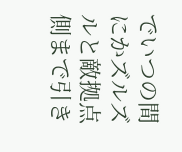でいつの間にかズルズルと敵拠点側まで引き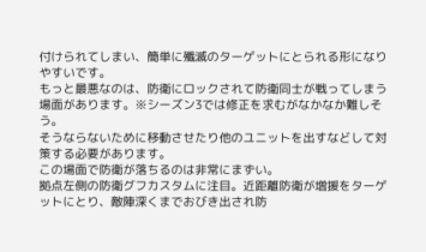付けられてしまい、簡単に殲滅のターゲットにとられる形になりやすいです。
もっと最悪なのは、防衛にロックされて防衛同士が戦ってしまう場面があります。※シーズン3では修正を求むがなかなか難しそう。
そうならないために移動させたり他のユニットを出すなどして対策する必要があります。
この場面で防衛が落ちるのは非常にまずい。
拠点左側の防衛グフカスタムに注目。近距離防衛が増援をターゲットにとり、敵陣深くまでおびき出され防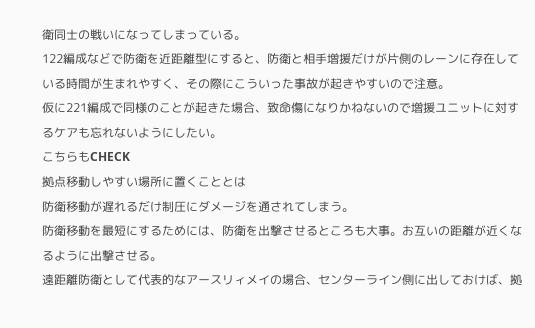衛同士の戦いになってしまっている。
122編成などで防衛を近距離型にすると、防衛と相手増援だけが片側のレーンに存在している時間が生まれやすく、その際にこういった事故が起きやすいので注意。
仮に221編成で同様のことが起きた場合、致命傷になりかねないので増援ユニットに対するケアも忘れないようにしたい。
こちらもCHECK
拠点移動しやすい場所に置くこととは
防衛移動が遅れるだけ制圧にダメージを通されてしまう。
防衛移動を最短にするためには、防衛を出撃させるところも大事。お互いの距離が近くなるように出撃させる。
遠距離防衛として代表的なアースリィメイの場合、センターライン側に出しておけば、拠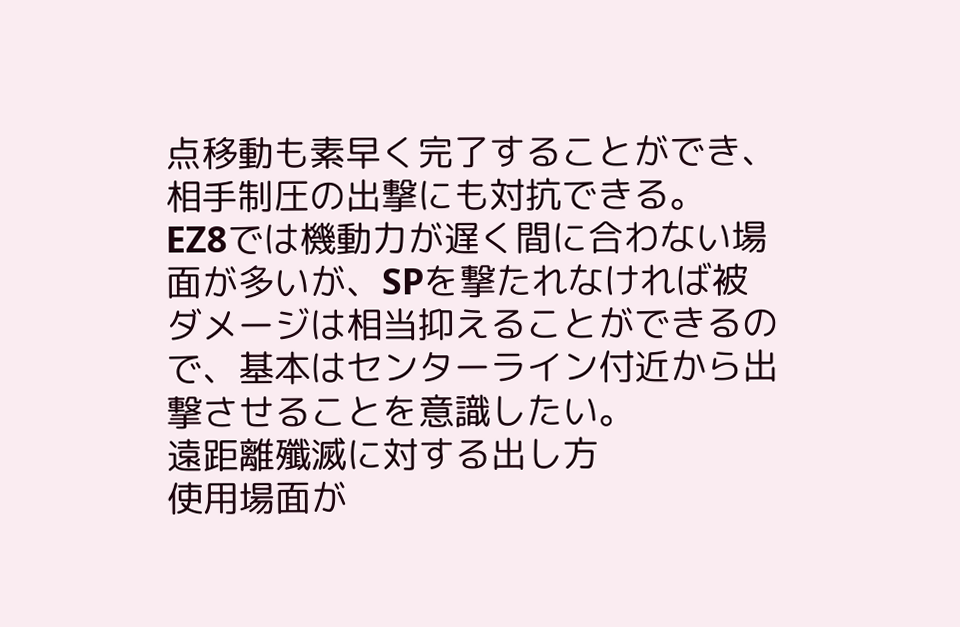点移動も素早く完了することができ、相手制圧の出撃にも対抗できる。
EZ8では機動力が遅く間に合わない場面が多いが、SPを撃たれなければ被ダメージは相当抑えることができるので、基本はセンターライン付近から出撃させることを意識したい。
遠距離殲滅に対する出し方
使用場面が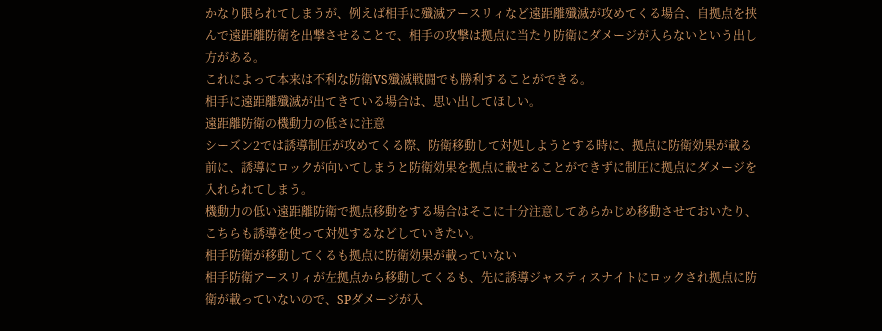かなり限られてしまうが、例えば相手に殲滅アースリィなど遠距離殲滅が攻めてくる場合、自拠点を挟んで遠距離防衛を出撃させることで、相手の攻撃は拠点に当たり防衛にダメージが入らないという出し方がある。
これによって本来は不利な防衛VS殲滅戦闘でも勝利することができる。
相手に遠距離殲滅が出てきている場合は、思い出してほしい。
遠距離防衛の機動力の低さに注意
シーズン2では誘導制圧が攻めてくる際、防衛移動して対処しようとする時に、拠点に防衛効果が載る前に、誘導にロックが向いてしまうと防衛効果を拠点に載せることができずに制圧に拠点にダメージを入れられてしまう。
機動力の低い遠距離防衛で拠点移動をする場合はそこに十分注意してあらかじめ移動させておいたり、こちらも誘導を使って対処するなどしていきたい。
相手防衛が移動してくるも拠点に防衛効果が載っていない
相手防衛アースリィが左拠点から移動してくるも、先に誘導ジャスティスナイトにロックされ拠点に防衛が載っていないので、SPダメージが入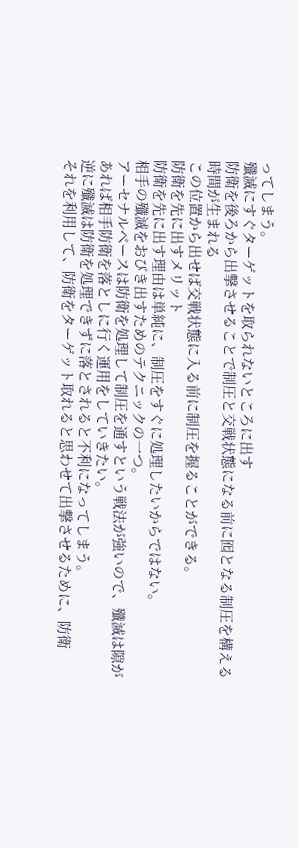ってしまう。
殲滅にすぐターゲットを取られないところに出す
防衛を後ろから出撃させることで制圧と交戦状態になる前に囮となる制圧を構える時間が生まれる
この位置から出せば交戦状態に入る前に制圧を握ることができる。
防衛を先に出すメリット
防衛を先に出す理由は単純に、制圧をすぐに処理したいからではない。
相手の殲滅をおびき出すためのテクニックの一つ。
アーセナルベースは防衛を処理して制圧を通すという戦法が強いので、殲滅は隙があれば相手防衛を落としに行く運用をしていきたい。
逆に殲滅は防衛を処理できずに落とされると不利になってしまう。
それを利用して、防衛をターゲット取れると思わせて出撃させるために、防衛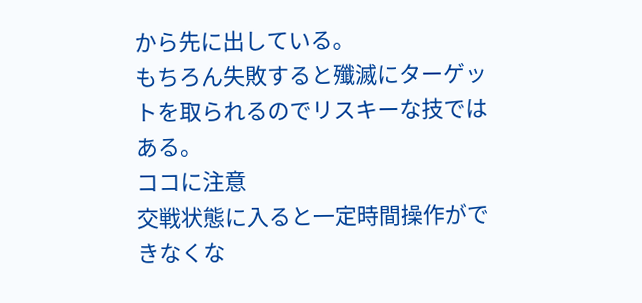から先に出している。
もちろん失敗すると殲滅にターゲットを取られるのでリスキーな技ではある。
ココに注意
交戦状態に入ると一定時間操作ができなくな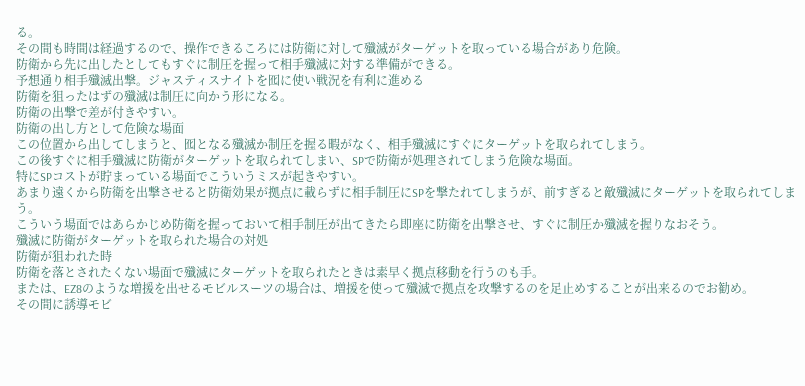る。
その間も時間は経過するので、操作できるころには防衛に対して殲滅がターゲットを取っている場合があり危険。
防衛から先に出したとしてもすぐに制圧を握って相手殲滅に対する準備ができる。
予想通り相手殲滅出撃。ジャスティスナイトを囮に使い戦況を有利に進める
防衛を狙ったはずの殲滅は制圧に向かう形になる。
防衛の出撃で差が付きやすい。
防衛の出し方として危険な場面
この位置から出してしまうと、囮となる殲滅か制圧を握る暇がなく、相手殲滅にすぐにターゲットを取られてしまう。
この後すぐに相手殲滅に防衛がターゲットを取られてしまい、SPで防衛が処理されてしまう危険な場面。
特にSPコストが貯まっている場面でこういうミスが起きやすい。
あまり遠くから防衛を出撃させると防衛効果が拠点に載らずに相手制圧にSPを撃たれてしまうが、前すぎると敵殲滅にターゲットを取られてしまう。
こういう場面ではあらかじめ防衛を握っておいて相手制圧が出てきたら即座に防衛を出撃させ、すぐに制圧か殲滅を握りなおそう。
殲滅に防衛がターゲットを取られた場合の対処
防衛が狙われた時
防衛を落とされたくない場面で殲滅にターゲットを取られたときは素早く拠点移動を行うのも手。
または、EZ8のような増援を出せるモビルスーツの場合は、増援を使って殲滅で拠点を攻撃するのを足止めすることが出来るのでお勧め。
その間に誘導モビ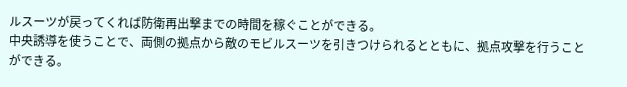ルスーツが戻ってくれば防衛再出撃までの時間を稼ぐことができる。
中央誘導を使うことで、両側の拠点から敵のモビルスーツを引きつけられるとともに、拠点攻撃を行うことができる。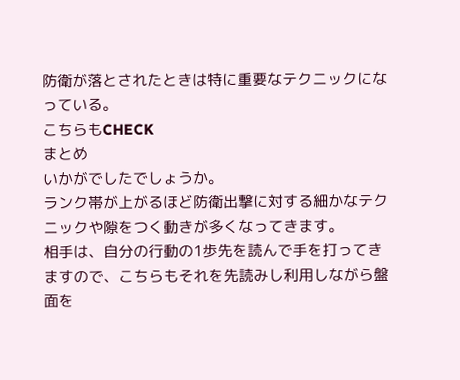防衛が落とされたときは特に重要なテクニックになっている。
こちらもCHECK
まとめ
いかがでしたでしょうか。
ランク帯が上がるほど防衛出撃に対する細かなテクニックや隙をつく動きが多くなってきます。
相手は、自分の行動の1歩先を読んで手を打ってきますので、こちらもそれを先読みし利用しながら盤面を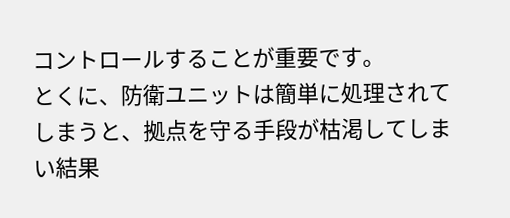コントロールすることが重要です。
とくに、防衛ユニットは簡単に処理されてしまうと、拠点を守る手段が枯渇してしまい結果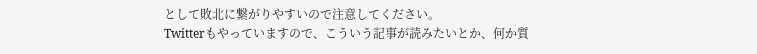として敗北に繋がりやすいので注意してください。
Twitterもやっていますので、こういう記事が読みたいとか、何か質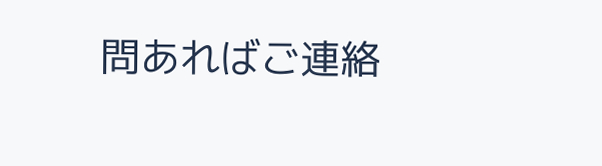問あればご連絡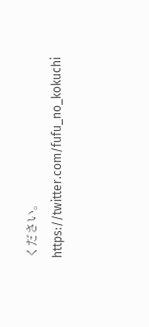ください。
https://twitter.com/fufu_no_kokuchi